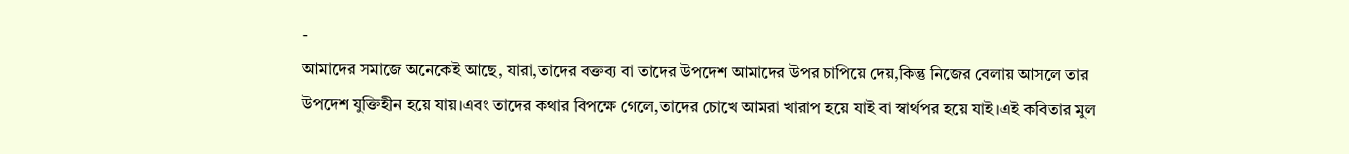-
আমাদের সমাজে অনেকেই আছে, যারা,তাদের বক্তব্য বা তাদের উপদেশ আমাদের উপর চাপিয়ে দেয়,কিন্তু নিজের বেলায় আসলে তার উপদেশ যুক্তিহীন হয়ে যায়।এবং তাদের কথার বিপক্ষে গেলে,তাদের চোখে আমরা খারাপ হয়ে যাই বা স্বার্থপর হয়ে যাই।এই কবিতার মুল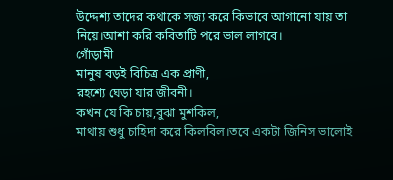উদ্দেশ্য তাদের কথাকে সজ্য করে কিভাবে আগানো যায় তা নিয়ে।আশা করি কবিতাটি পরে ভাল লাগবে।
গোঁড়ামী
মানুষ বড়ই বিচিত্র এক প্রাণী,
রহশ্যে ঘেড়া যার জীবনী।
কখন যে কি চায়,বুঝা মুশকিল,
মাথায় শুধু চাহিদা করে কিলবিল।তবে একটা জিনিস ভালোই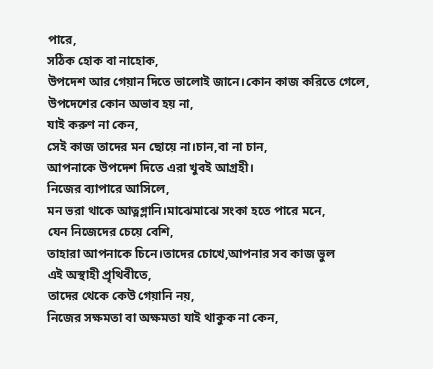পারে,
সঠিক হোক বা নাহোক,
উপদেশ আর গেয়ান দিতে ভালোই জানে।কোন কাজ করিতে গেলে,
উপদেশের কোন অভাব হয় না,
যাই করুণ না কেন,
সেই কাজ তাদের মন ছোয়ে না।চান,বা না চান,
আপনাকে উপদেশ দিতে এরা খুবই আগ্রহী।
নিজের ব্যাপারে আসিলে,
মন ভরা থাকে আত্নগ্লানি।মাঝেমাঝে সংকা হতে পারে মনে,
যেন নিজেদের চেয়ে বেশি,
তাহারা আপনাকে চিনে।তাদের চোখে,আপনার সব কাজ ভুল
এই অস্থাহী প্রৃথিবীতে,
তাদের থেকে কেউ গেয়ানি নয়,
নিজের সক্ষমতা বা অক্ষমতা যাই থাকুক না কেন,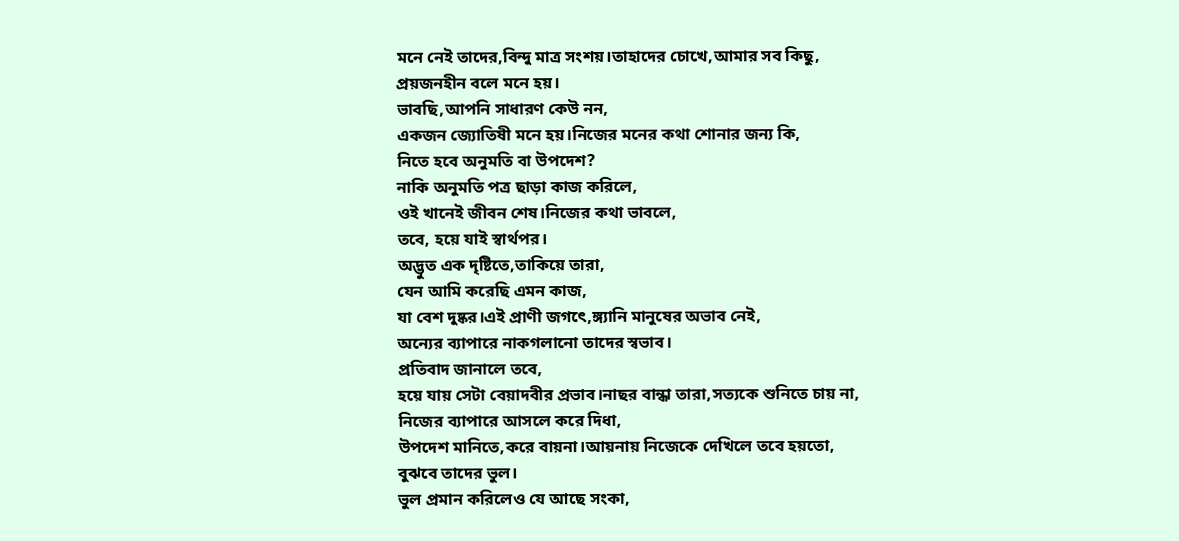মনে নেই তাদের,বিন্দু মাত্র সংশয়।তাহাদের চোখে,আমার সব কিছু,
প্রয়জনহীন বলে মনে হয়।
ভাবছি,আপনি সাধারণ কেউ নন,
একজন জ্যোতিষী মনে হয়।নিজের মনের কথা শোনার জন্য কি,
নিতে হবে অনুমতি বা উপদেশ?
নাকি অনুমতি পত্র ছাড়া কাজ করিলে,
ওই খানেই জীবন শেষ।নিজের কথা ভাবলে,
তবে, হয়ে যাই স্বার্থপর।
অদ্ভুত এক দৃষ্টিতে,তাকিয়ে তারা,
যেন আমি করেছি এমন কাজ,
যা বেশ দুষ্কর।এই প্রাণী জগৎে,ঙ্গ্যানি মানুষের অভাব নেই,
অন্যের ব্যাপারে নাকগলানো তাদের স্বভাব।
প্রতিবাদ জানালে তবে,
হয়ে যায় সেটা বেয়াদবীর প্রভাব।নাছর বান্ধা তারা,সত্যকে শুনিতে চায় না,
নিজের ব্যাপারে আসলে করে দিধা,
উপদেশ মানিতে,করে বায়না।আয়নায় নিজেকে দেখিলে তবে হয়তো,
বুঝবে তাদের ভুল।
ভুল প্রমান করিলেও যে আছে সংকা,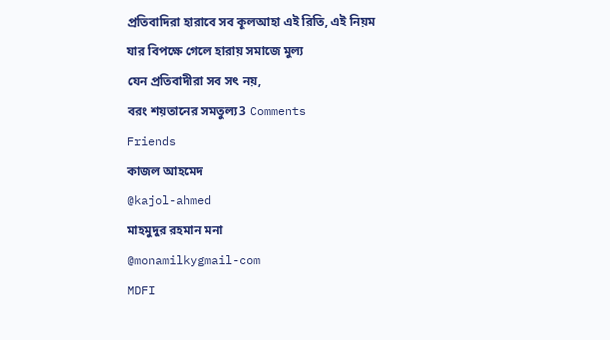প্রতিবাদিরা হারাবে সব কূলআহা এই রিতি, এই নিয়ম
যার বিপক্ষে গেলে হারায় সমাজে মুল্য
যেন প্রতিবাদীরা সব সৎ নয়,
বরং শয়তানের সমতুল্য3 Comments
Friends
কাজল আহমেদ
@kajol-ahmed
মাহমুদুর রহমান মনা
@monamilkygmail-com
MDFI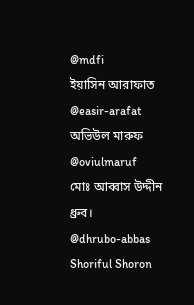@mdfi
ইয়াসিন আরাফাত
@easir-arafat
অভিউল মারুফ
@oviulmaruf
মোঃ আব্বাস উদ্দীন ধ্রুব।
@dhrubo-abbas
Shoriful Shoron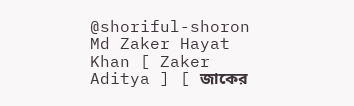@shoriful-shoron
Md Zaker Hayat Khan [ Zaker Aditya ] [ জাকের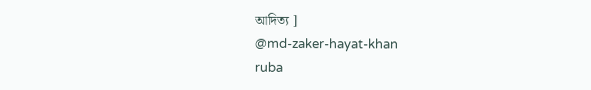আদিত্য ]
@md-zaker-hayat-khan
ruba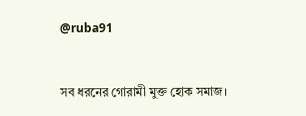@ruba91


সব ধরনের গোরামী মুক্ত হোক সমাজ।